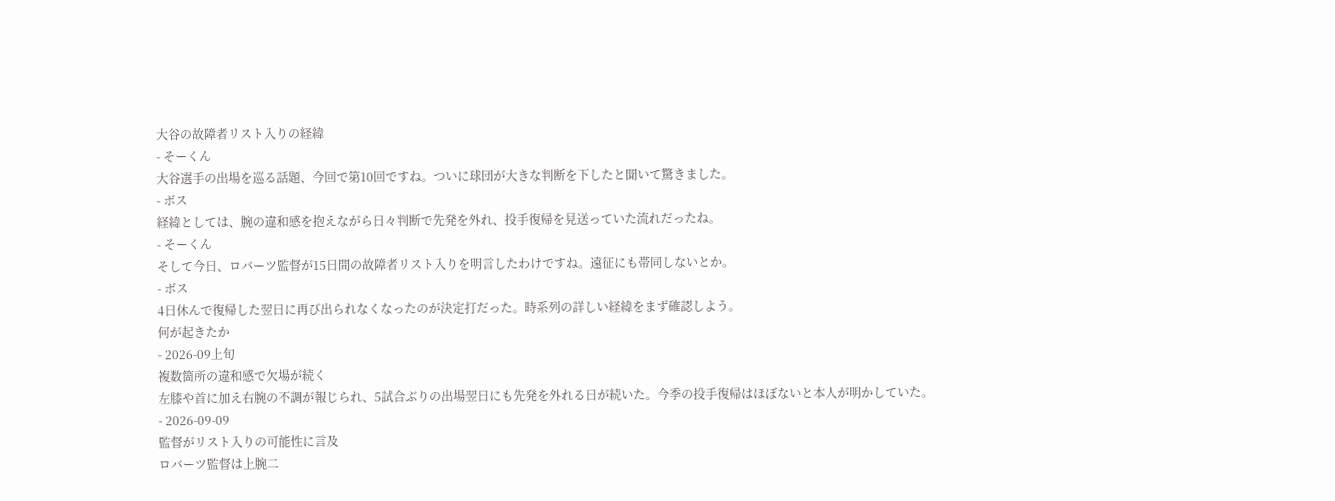大谷の故障者リスト入りの経緯
- そーくん
大谷選手の出場を巡る話題、今回で第10回ですね。ついに球団が大きな判断を下したと聞いて驚きました。
- ボス
経緯としては、腕の違和感を抱えながら日々判断で先発を外れ、投手復帰を見送っていた流れだったね。
- そーくん
そして今日、ロバーツ監督が15日間の故障者リスト入りを明言したわけですね。遠征にも帯同しないとか。
- ボス
4日休んで復帰した翌日に再び出られなくなったのが決定打だった。時系列の詳しい経緯をまず確認しよう。
何が起きたか
- 2026-09上旬
複数箇所の違和感で欠場が続く
左膝や首に加え右腕の不調が報じられ、5試合ぶりの出場翌日にも先発を外れる日が続いた。今季の投手復帰はほぼないと本人が明かしていた。
- 2026-09-09
監督がリスト入りの可能性に言及
ロバーツ監督は上腕二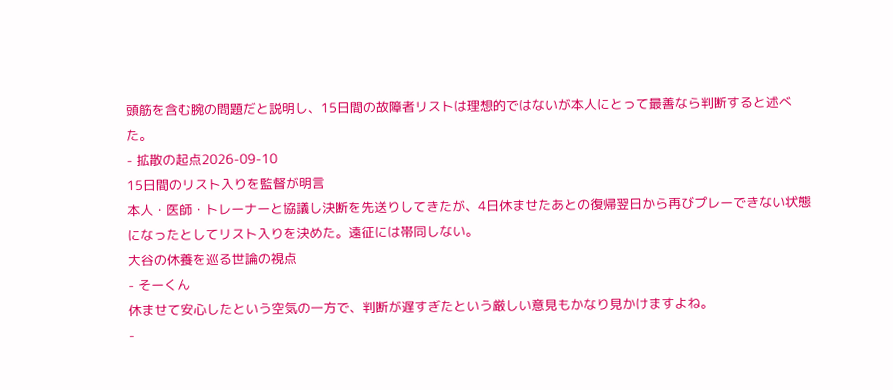頭筋を含む腕の問題だと説明し、15日間の故障者リストは理想的ではないが本人にとって最善なら判断すると述べた。
- 拡散の起点2026-09-10
15日間のリスト入りを監督が明言
本人・医師・トレーナーと協議し決断を先送りしてきたが、4日休ませたあとの復帰翌日から再びプレーできない状態になったとしてリスト入りを決めた。遠征には帯同しない。
大谷の休養を巡る世論の視点
- そーくん
休ませて安心したという空気の一方で、判断が遅すぎたという厳しい意見もかなり見かけますよね。
-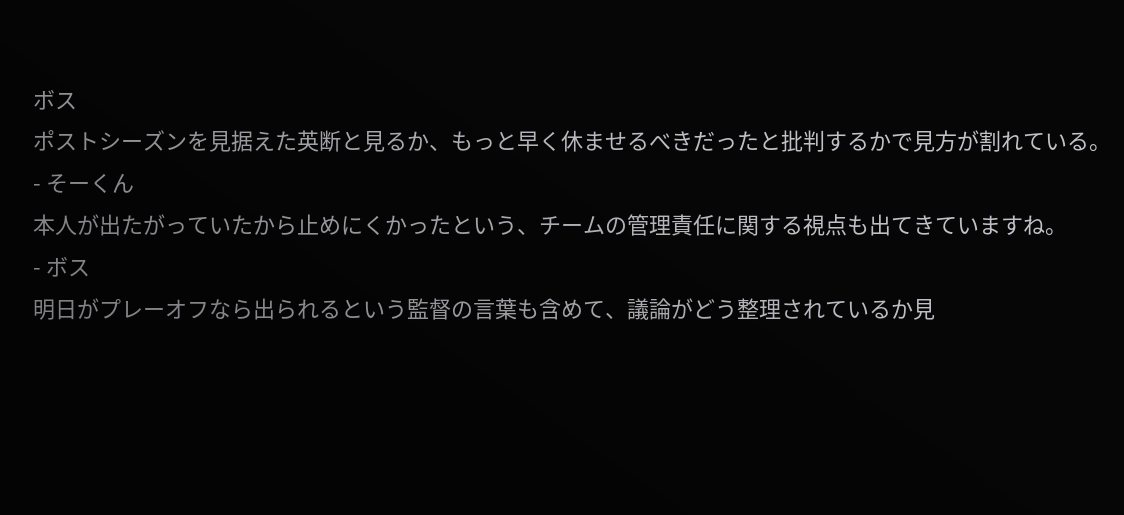ボス
ポストシーズンを見据えた英断と見るか、もっと早く休ませるべきだったと批判するかで見方が割れている。
- そーくん
本人が出たがっていたから止めにくかったという、チームの管理責任に関する視点も出てきていますね。
- ボス
明日がプレーオフなら出られるという監督の言葉も含めて、議論がどう整理されているか見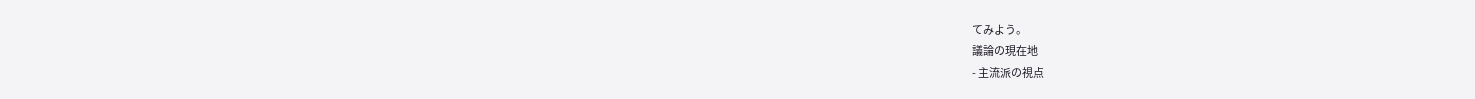てみよう。
議論の現在地
- 主流派の視点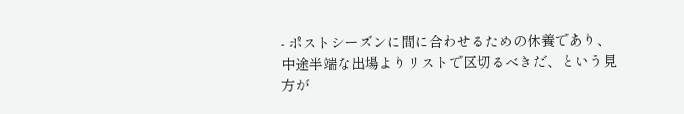- ポストシーズンに間に合わせるための休養であり、中途半端な出場よりリストで区切るべきだ、という見方が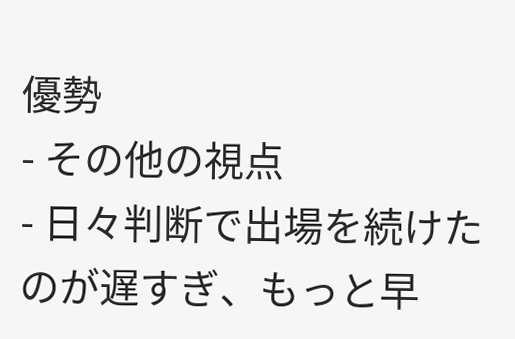優勢
- その他の視点
- 日々判断で出場を続けたのが遅すぎ、もっと早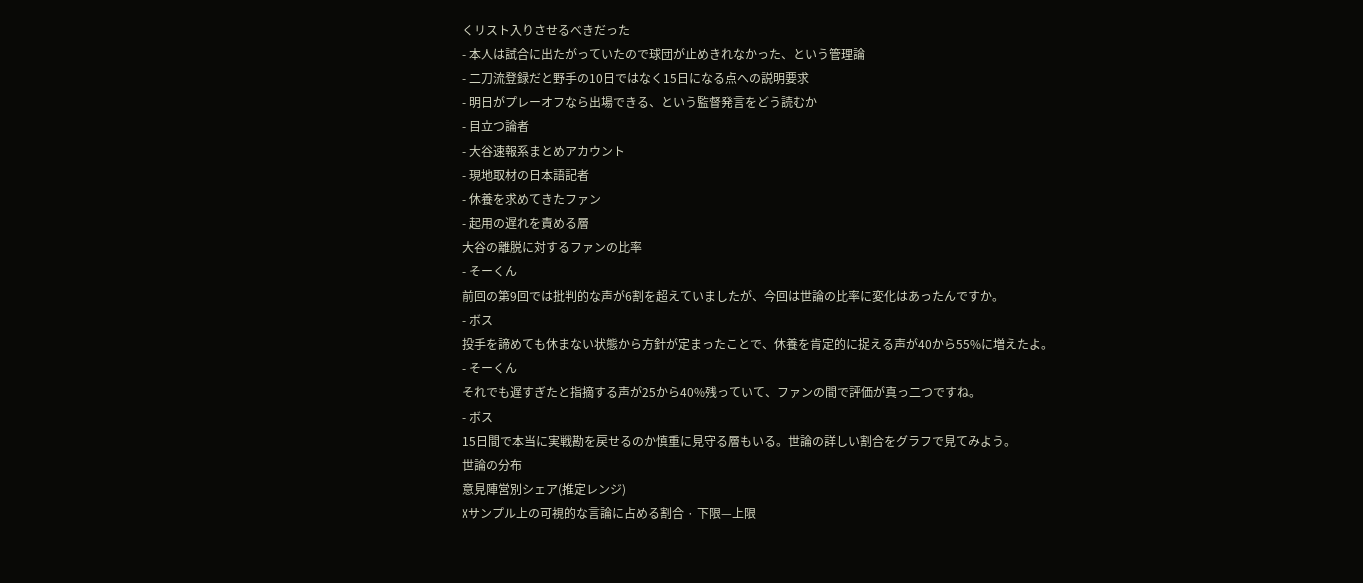くリスト入りさせるべきだった
- 本人は試合に出たがっていたので球団が止めきれなかった、という管理論
- 二刀流登録だと野手の10日ではなく15日になる点への説明要求
- 明日がプレーオフなら出場できる、という監督発言をどう読むか
- 目立つ論者
- 大谷速報系まとめアカウント
- 現地取材の日本語記者
- 休養を求めてきたファン
- 起用の遅れを責める層
大谷の離脱に対するファンの比率
- そーくん
前回の第9回では批判的な声が6割を超えていましたが、今回は世論の比率に変化はあったんですか。
- ボス
投手を諦めても休まない状態から方針が定まったことで、休養を肯定的に捉える声が40から55%に増えたよ。
- そーくん
それでも遅すぎたと指摘する声が25から40%残っていて、ファンの間で評価が真っ二つですね。
- ボス
15日間で本当に実戦勘を戻せるのか慎重に見守る層もいる。世論の詳しい割合をグラフで見てみよう。
世論の分布
意見陣営別シェア(推定レンジ)
Xサンプル上の可視的な言論に占める割合 · 下限—上限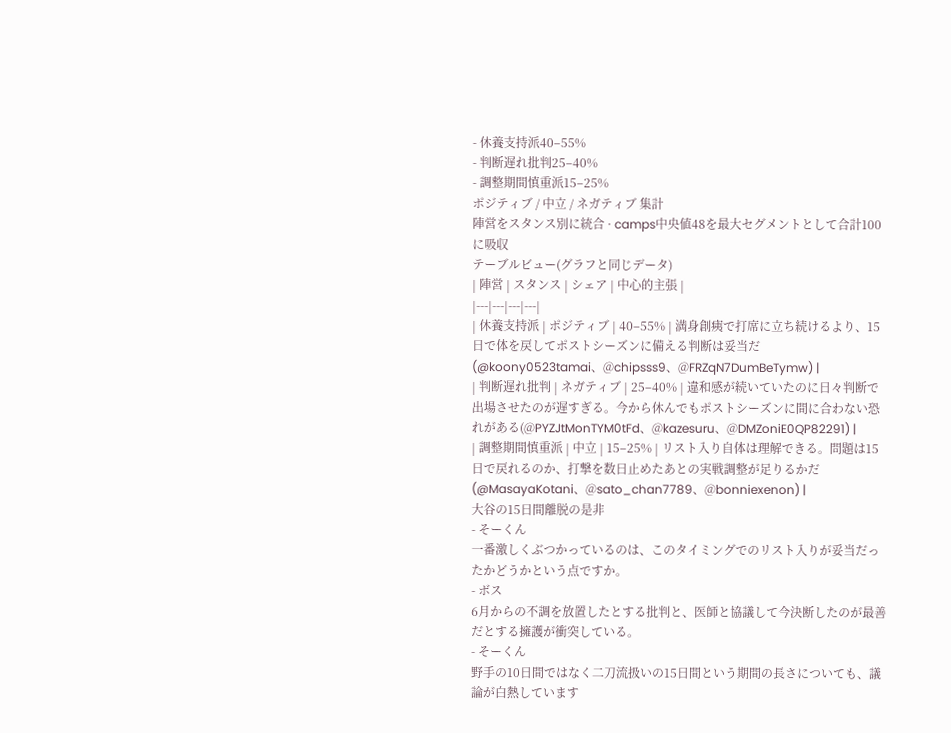- 休養支持派40–55%
- 判断遅れ批判25–40%
- 調整期間慎重派15–25%
ポジティブ / 中立 / ネガティブ 集計
陣営をスタンス別に統合 · camps中央値48を最大セグメントとして合計100に吸収
テーブルビュー(グラフと同じデータ)
| 陣営 | スタンス | シェア | 中心的主張 |
|---|---|---|---|
| 休養支持派 | ポジティブ | 40–55% | 満身創痍で打席に立ち続けるより、15日で体を戻してポストシーズンに備える判断は妥当だ(@koony0523tamai、@chipsss9、@FRZqN7DumBeTymw) |
| 判断遅れ批判 | ネガティブ | 25–40% | 違和感が続いていたのに日々判断で出場させたのが遅すぎる。今から休んでもポストシーズンに間に合わない恐れがある(@PYZJtMonTYM0tFd、@kazesuru、@DMZoniE0QP82291) |
| 調整期間慎重派 | 中立 | 15–25% | リスト入り自体は理解できる。問題は15日で戻れるのか、打撃を数日止めたあとの実戦調整が足りるかだ(@MasayaKotani、@sato_chan7789、@bonniexenon) |
大谷の15日間離脱の是非
- そーくん
一番激しくぶつかっているのは、このタイミングでのリスト入りが妥当だったかどうかという点ですか。
- ボス
6月からの不調を放置したとする批判と、医師と協議して今決断したのが最善だとする擁護が衝突している。
- そーくん
野手の10日間ではなく二刀流扱いの15日間という期間の長さについても、議論が白熱しています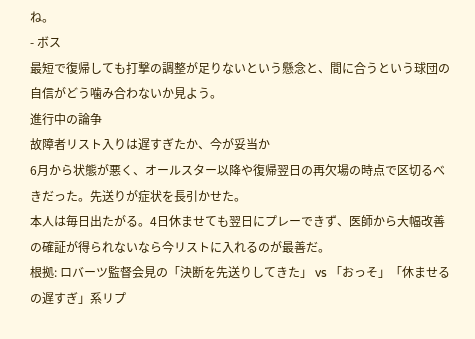ね。
- ボス
最短で復帰しても打撃の調整が足りないという懸念と、間に合うという球団の自信がどう噛み合わないか見よう。
進行中の論争
故障者リスト入りは遅すぎたか、今が妥当か
6月から状態が悪く、オールスター以降や復帰翌日の再欠場の時点で区切るべきだった。先送りが症状を長引かせた。
本人は毎日出たがる。4日休ませても翌日にプレーできず、医師から大幅改善の確証が得られないなら今リストに入れるのが最善だ。
根拠: ロバーツ監督会見の「決断を先送りしてきた」 vs 「おっそ」「休ませるの遅すぎ」系リプ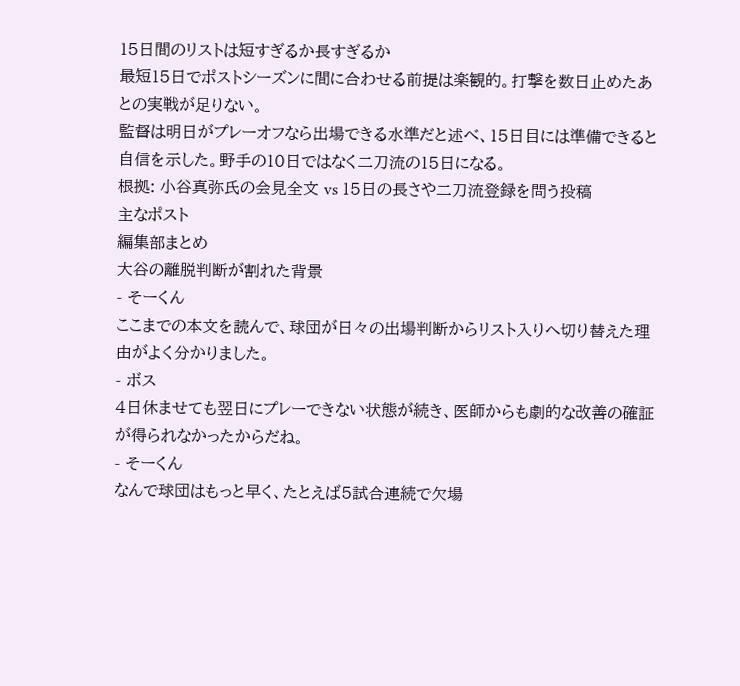15日間のリストは短すぎるか長すぎるか
最短15日でポストシーズンに間に合わせる前提は楽観的。打撃を数日止めたあとの実戦が足りない。
監督は明日がプレーオフなら出場できる水準だと述べ、15日目には準備できると自信を示した。野手の10日ではなく二刀流の15日になる。
根拠: 小谷真弥氏の会見全文 vs 15日の長さや二刀流登録を問う投稿
主なポスト
編集部まとめ
大谷の離脱判断が割れた背景
- そーくん
ここまでの本文を読んで、球団が日々の出場判断からリスト入りへ切り替えた理由がよく分かりました。
- ボス
4日休ませても翌日にプレーできない状態が続き、医師からも劇的な改善の確証が得られなかったからだね。
- そーくん
なんで球団はもっと早く、たとえば5試合連続で欠場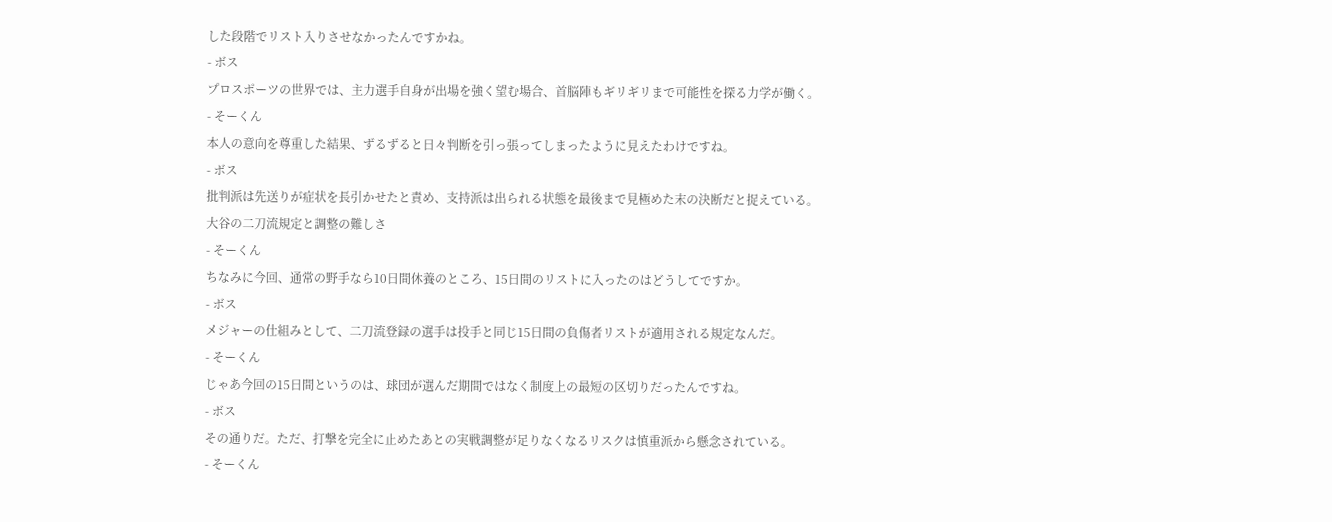した段階でリスト入りさせなかったんですかね。
- ボス
プロスポーツの世界では、主力選手自身が出場を強く望む場合、首脳陣もギリギリまで可能性を探る力学が働く。
- そーくん
本人の意向を尊重した結果、ずるずると日々判断を引っ張ってしまったように見えたわけですね。
- ボス
批判派は先送りが症状を長引かせたと責め、支持派は出られる状態を最後まで見極めた末の決断だと捉えている。
大谷の二刀流規定と調整の難しさ
- そーくん
ちなみに今回、通常の野手なら10日間休養のところ、15日間のリストに入ったのはどうしてですか。
- ボス
メジャーの仕組みとして、二刀流登録の選手は投手と同じ15日間の負傷者リストが適用される規定なんだ。
- そーくん
じゃあ今回の15日間というのは、球団が選んだ期間ではなく制度上の最短の区切りだったんですね。
- ボス
その通りだ。ただ、打撃を完全に止めたあとの実戦調整が足りなくなるリスクは慎重派から懸念されている。
- そーくん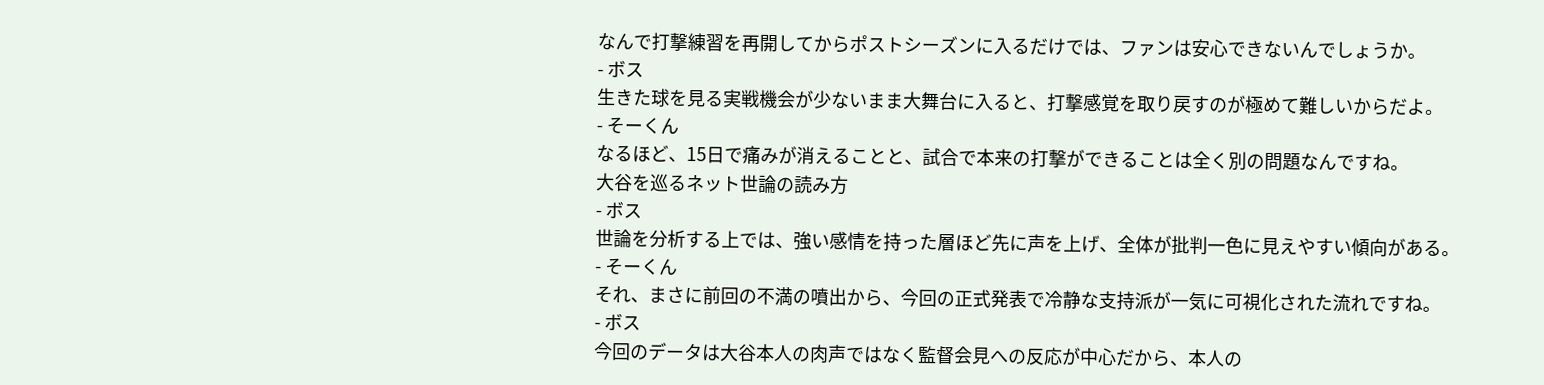なんで打撃練習を再開してからポストシーズンに入るだけでは、ファンは安心できないんでしょうか。
- ボス
生きた球を見る実戦機会が少ないまま大舞台に入ると、打撃感覚を取り戻すのが極めて難しいからだよ。
- そーくん
なるほど、15日で痛みが消えることと、試合で本来の打撃ができることは全く別の問題なんですね。
大谷を巡るネット世論の読み方
- ボス
世論を分析する上では、強い感情を持った層ほど先に声を上げ、全体が批判一色に見えやすい傾向がある。
- そーくん
それ、まさに前回の不満の噴出から、今回の正式発表で冷静な支持派が一気に可視化された流れですね。
- ボス
今回のデータは大谷本人の肉声ではなく監督会見への反応が中心だから、本人の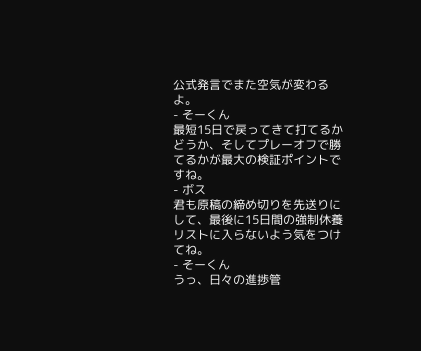公式発言でまた空気が変わるよ。
- そーくん
最短15日で戻ってきて打てるかどうか、そしてプレーオフで勝てるかが最大の検証ポイントですね。
- ボス
君も原稿の締め切りを先送りにして、最後に15日間の強制休養リストに入らないよう気をつけてね。
- そーくん
うっ、日々の進捗管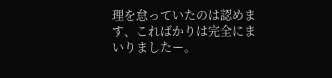理を怠っていたのは認めます、こればかりは完全にまいりましたー。